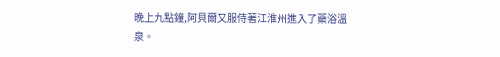晚上九點鐘,阿貝爾又服侍著江淮州進入了藥浴溫泉。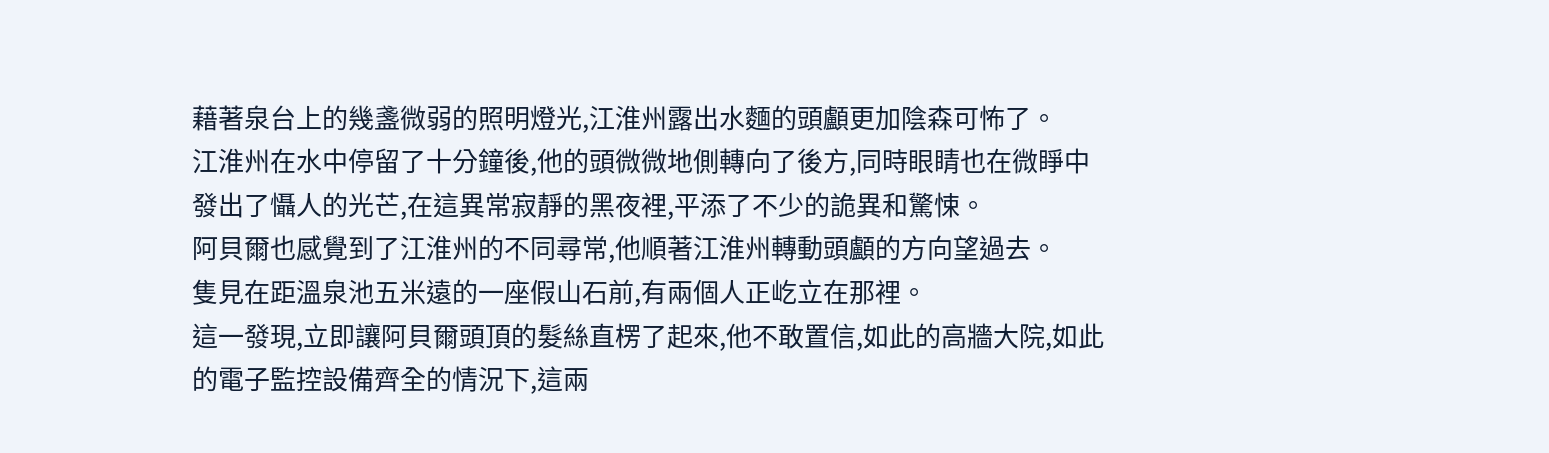藉著泉台上的幾盞微弱的照明燈光,江淮州露出水麵的頭顱更加陰森可怖了。
江淮州在水中停留了十分鐘後,他的頭微微地側轉向了後方,同時眼睛也在微睜中發出了懾人的光芒,在這異常寂靜的黑夜裡,平添了不少的詭異和驚悚。
阿貝爾也感覺到了江淮州的不同尋常,他順著江淮州轉動頭顱的方向望過去。
隻見在距溫泉池五米遠的一座假山石前,有兩個人正屹立在那裡。
這一發現,立即讓阿貝爾頭頂的髮絲直楞了起來,他不敢置信,如此的高牆大院,如此的電子監控設備齊全的情況下,這兩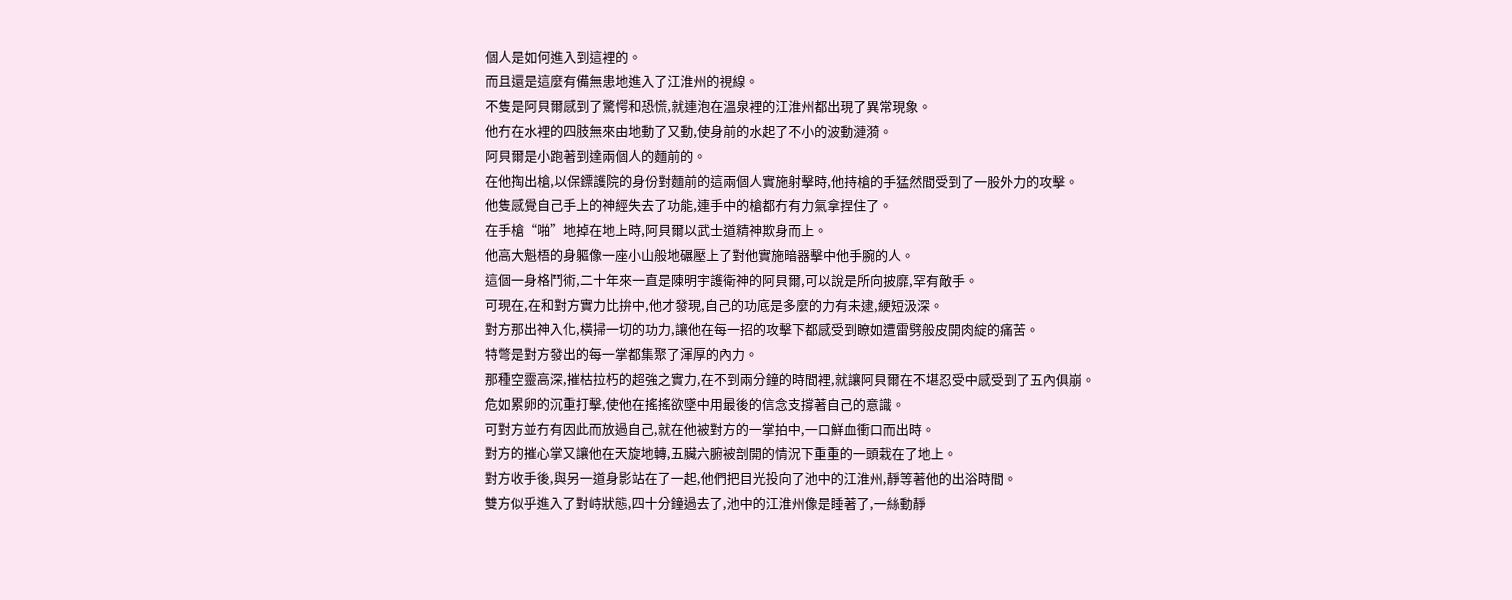個人是如何進入到這裡的。
而且還是這麼有備無患地進入了江淮州的視線。
不隻是阿貝爾感到了驚愕和恐慌,就連泡在溫泉裡的江淮州都出現了異常現象。
他冇在水裡的四肢無來由地動了又動,使身前的水起了不小的波動漣漪。
阿貝爾是小跑著到達兩個人的麵前的。
在他掏出槍,以保鏢護院的身份對麵前的這兩個人實施射擊時,他持槍的手猛然間受到了一股外力的攻擊。
他隻感覺自己手上的神經失去了功能,連手中的槍都冇有力氣拿捏住了。
在手槍“啪”地掉在地上時,阿貝爾以武士道精神欺身而上。
他高大魁梧的身軀像一座小山般地碾壓上了對他實施暗器擊中他手腕的人。
這個一身格鬥術,二十年來一直是陳明宇護衛神的阿貝爾,可以說是所向披靡,罕有敵手。
可現在,在和對方實力比拚中,他才發現,自己的功底是多麼的力有未逮,綆短汲深。
對方那出神入化,橫掃一切的功力,讓他在每一招的攻擊下都感受到瞭如遭雷劈般皮開肉綻的痛苦。
特彆是對方發出的每一掌都集聚了渾厚的內力。
那種空靈高深,摧枯拉朽的超強之實力,在不到兩分鐘的時間裡,就讓阿貝爾在不堪忍受中感受到了五內俱崩。
危如累卵的沉重打擊,使他在搖搖欲墜中用最後的信念支撐著自己的意識。
可對方並冇有因此而放過自己,就在他被對方的一掌拍中,一口鮮血衝口而出時。
對方的摧心掌又讓他在天旋地轉,五臟六腑被剖開的情況下重重的一頭栽在了地上。
對方收手後,與另一道身影站在了一起,他們把目光投向了池中的江淮州,靜等著他的出浴時間。
雙方似乎進入了對峙狀態,四十分鐘過去了,池中的江淮州像是睡著了,一絲動靜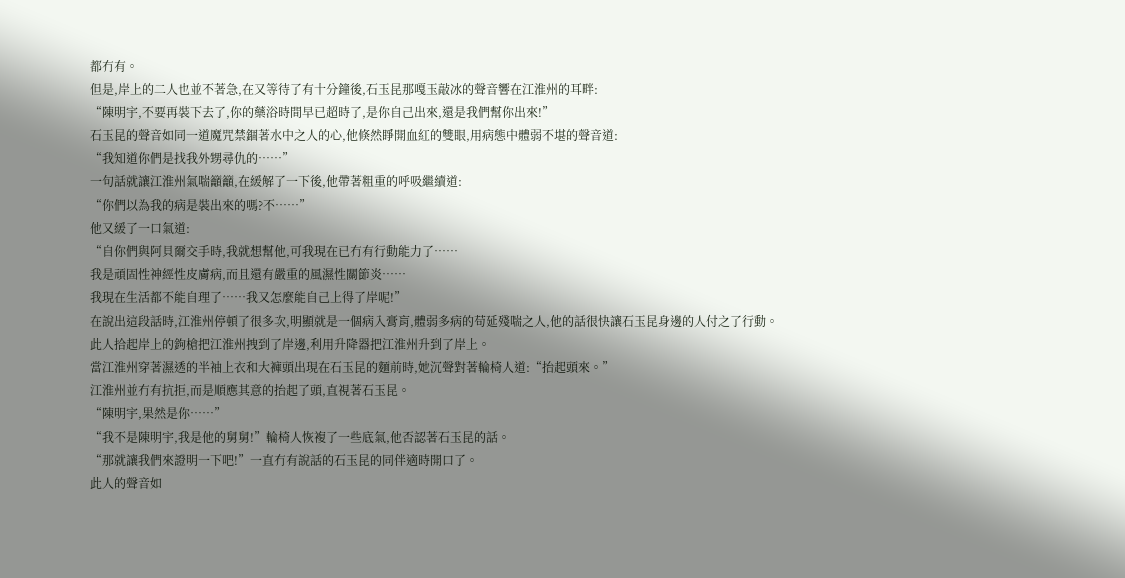都冇有。
但是,岸上的二人也並不著急,在又等待了有十分鐘後,石玉昆那嘎玉敲冰的聲音響在江淮州的耳畔:
“陳明宇,不要再裝下去了,你的藥浴時間早已超時了,是你自己出來,還是我們幫你出來!”
石玉昆的聲音如同一道魔咒禁錮著水中之人的心,他倏然睜開血紅的雙眼,用病態中體弱不堪的聲音道:
“我知道你們是找我外甥尋仇的……”
一句話就讓江淮州氣喘籲籲,在緩解了一下後,他帶著粗重的呼吸繼續道:
“你們以為我的病是裝出來的嗎?不……”
他又緩了一口氣道:
“自你們與阿貝爾交手時,我就想幫他,可我現在已冇有行動能力了……
我是頑固性神經性皮膚病,而且還有嚴重的風濕性關節炎……
我現在生活都不能自理了……我又怎麼能自己上得了岸呢!”
在說出這段話時,江淮州停頓了很多次,明顯就是一個病入膏肓,體弱多病的苟延殘喘之人,他的話很快讓石玉昆身邊的人付之了行動。
此人拾起岸上的鉤槍把江淮州拽到了岸邊,利用升降器把江淮州升到了岸上。
當江淮州穿著濕透的半袖上衣和大褲頭出現在石玉昆的麵前時,她沉聲對著輪椅人道:“抬起頭來。”
江淮州並冇有抗拒,而是順應其意的抬起了頭,直視著石玉昆。
“陳明宇,果然是你……”
“我不是陳明宇,我是他的舅舅!”輪椅人恢複了一些底氣,他否認著石玉昆的話。
“那就讓我們來證明一下吧!”一直冇有說話的石玉昆的同伴適時開口了。
此人的聲音如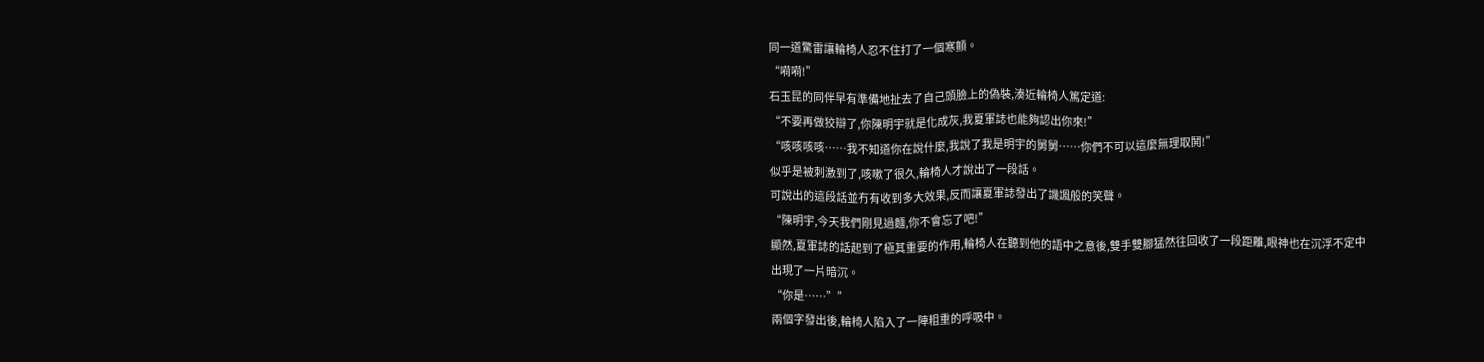同一道驚雷讓輪椅人忍不住打了一個寒顫。
“嗬嗬!”
石玉昆的同伴早有準備地扯去了自己頭臉上的偽裝,湊近輪椅人篤定道:
“不要再做狡辯了,你陳明宇就是化成灰,我夏軍誌也能夠認出你來!”
“咳咳咳咳……我不知道你在說什麼,我說了我是明宇的舅舅……你們不可以這麼無理取鬨!”
似乎是被刺激到了,咳嗽了很久,輪椅人才說出了一段話。
可說出的這段話並冇有收到多大效果,反而讓夏軍誌發出了譏諷般的笑聲。
“陳明宇,今天我們剛見過麵,你不會忘了吧!”
顯然,夏軍誌的話起到了極其重要的作用,輪椅人在聽到他的語中之意後,雙手雙腳猛然往回收了一段距離,眼神也在沉浮不定中出現了一片暗沉。
“你是……””
兩個字發出後,輪椅人陷入了一陣粗重的呼吸中。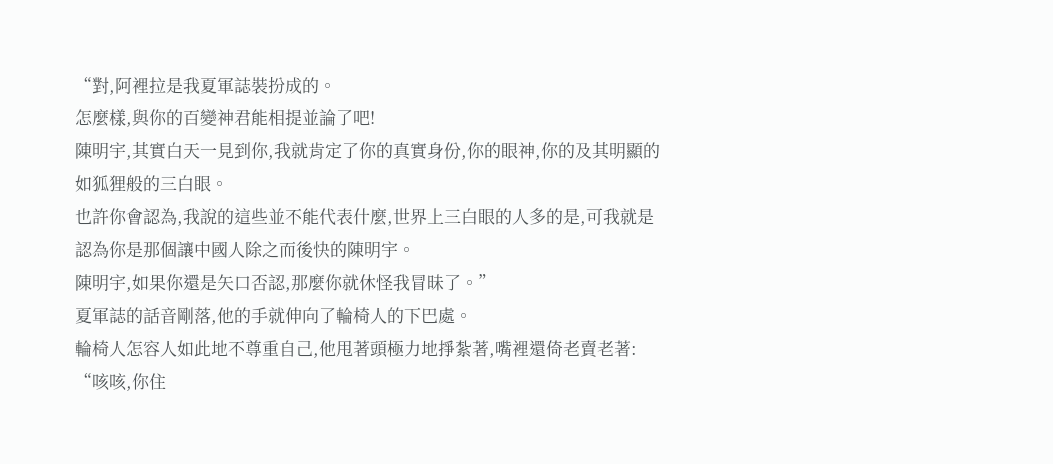“對,阿裡拉是我夏軍誌裝扮成的。
怎麼樣,與你的百變神君能相提並論了吧!
陳明宇,其實白天一見到你,我就肯定了你的真實身份,你的眼神,你的及其明顯的如狐狸般的三白眼。
也許你會認為,我說的這些並不能代表什麼,世界上三白眼的人多的是,可我就是認為你是那個讓中國人除之而後快的陳明宇。
陳明宇,如果你還是矢口否認,那麼你就休怪我冒昧了。”
夏軍誌的話音剛落,他的手就伸向了輪椅人的下巴處。
輪椅人怎容人如此地不尊重自己,他甩著頭極力地掙紮著,嘴裡還倚老賣老著:
“咳咳,你住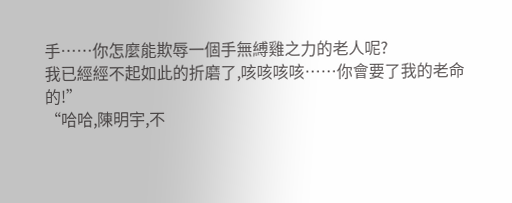手……你怎麼能欺辱一個手無縛雞之力的老人呢?
我已經經不起如此的折磨了,咳咳咳咳……你會要了我的老命的!”
“哈哈,陳明宇,不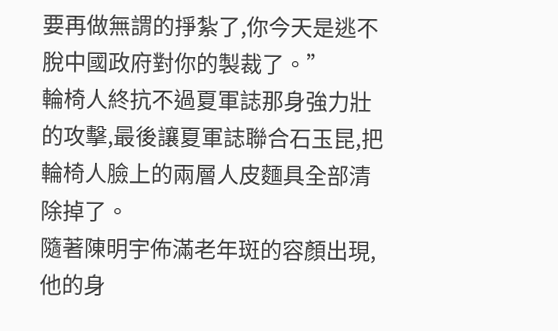要再做無謂的掙紮了,你今天是逃不脫中國政府對你的製裁了。”
輪椅人終抗不過夏軍誌那身強力壯的攻擊,最後讓夏軍誌聯合石玉昆,把輪椅人臉上的兩層人皮麵具全部清除掉了。
隨著陳明宇佈滿老年斑的容顏出現,他的身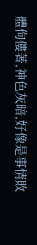體佝僂著,神色灰暗,好像是事情敗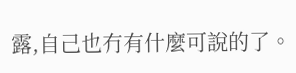露,自己也冇有什麼可說的了。